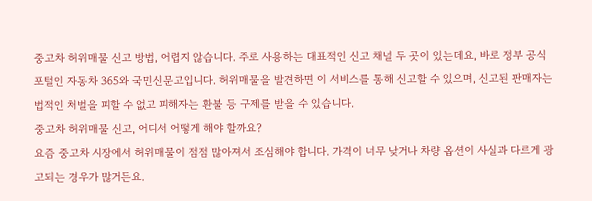중고차 허위매물 신고 방법, 어렵지 않습니다. 주로 사용하는 대표적인 신고 채널 두 곳이 있는데요, 바로 정부 공식 포털인 자동차 365와 국민신문고입니다. 허위매물을 발견하면 이 서비스를 통해 신고할 수 있으며, 신고된 판매자는 법적인 처벌을 피할 수 없고 피해자는 환불 등 구제를 받을 수 있습니다.
중고차 허위매물 신고, 어디서 어떻게 해야 할까요?
요즘 중고차 시장에서 허위매물이 점점 많아져서 조심해야 합니다. 가격이 너무 낮거나 차량 옵션이 사실과 다르게 광고되는 경우가 많거든요.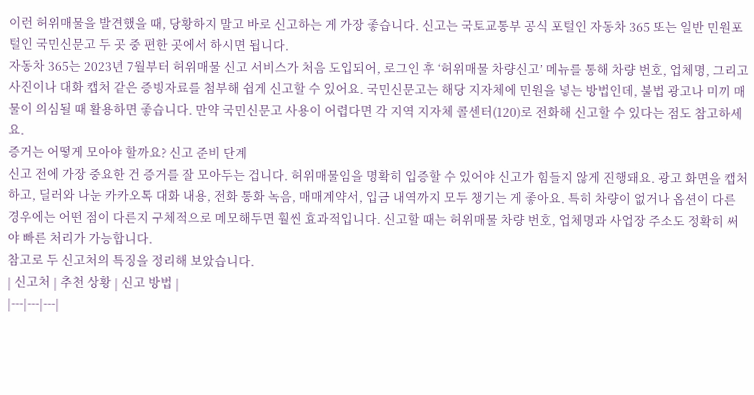이런 허위매물을 발견했을 때, 당황하지 말고 바로 신고하는 게 가장 좋습니다. 신고는 국토교통부 공식 포털인 자동차 365 또는 일반 민원포털인 국민신문고 두 곳 중 편한 곳에서 하시면 됩니다.
자동차 365는 2023년 7월부터 허위매물 신고 서비스가 처음 도입되어, 로그인 후 ‘허위매물 차량신고’ 메뉴를 통해 차량 번호, 업체명, 그리고 사진이나 대화 캡처 같은 증빙자료를 첨부해 쉽게 신고할 수 있어요. 국민신문고는 해당 지자체에 민원을 넣는 방법인데, 불법 광고나 미끼 매물이 의심될 때 활용하면 좋습니다. 만약 국민신문고 사용이 어렵다면 각 지역 지자체 콜센터(120)로 전화해 신고할 수 있다는 점도 참고하세요.
증거는 어떻게 모아야 할까요? 신고 준비 단계
신고 전에 가장 중요한 건 증거를 잘 모아두는 겁니다. 허위매물임을 명확히 입증할 수 있어야 신고가 힘들지 않게 진행돼요. 광고 화면을 캡처하고, 딜러와 나눈 카카오톡 대화 내용, 전화 통화 녹음, 매매계약서, 입금 내역까지 모두 챙기는 게 좋아요. 특히 차량이 없거나 옵션이 다른 경우에는 어떤 점이 다른지 구체적으로 메모해두면 훨씬 효과적입니다. 신고할 때는 허위매물 차량 번호, 업체명과 사업장 주소도 정확히 써야 빠른 처리가 가능합니다.
참고로 두 신고처의 특징을 정리해 보았습니다.
| 신고처 | 추천 상황 | 신고 방법 |
|---|---|---|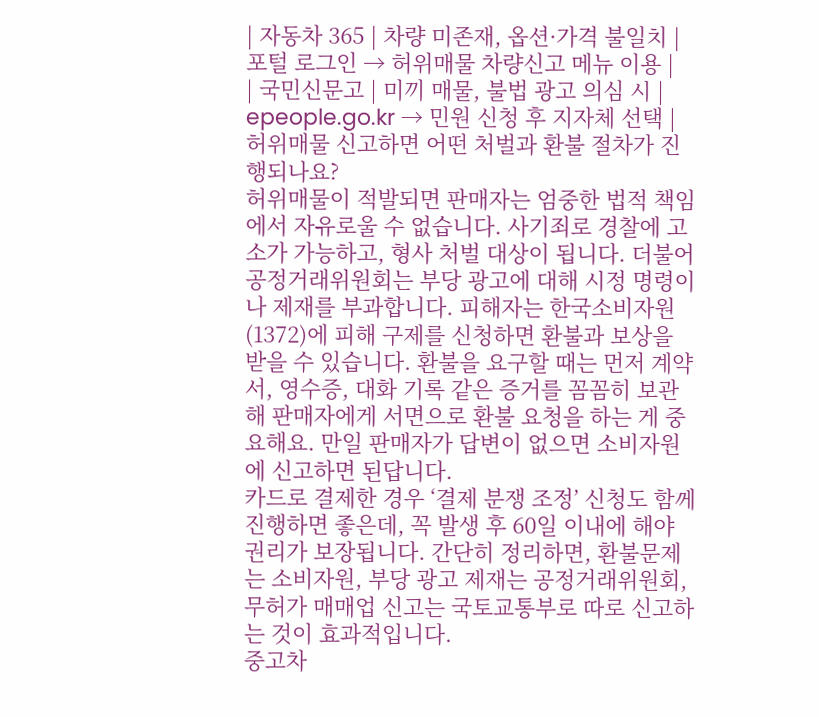| 자동차 365 | 차량 미존재, 옵션·가격 불일치 | 포털 로그인 → 허위매물 차량신고 메뉴 이용 |
| 국민신문고 | 미끼 매물, 불법 광고 의심 시 | epeople.go.kr → 민원 신청 후 지자체 선택 |
허위매물 신고하면 어떤 처벌과 환불 절차가 진행되나요?
허위매물이 적발되면 판매자는 엄중한 법적 책임에서 자유로울 수 없습니다. 사기죄로 경찰에 고소가 가능하고, 형사 처벌 대상이 됩니다. 더불어 공정거래위원회는 부당 광고에 대해 시정 명령이나 제재를 부과합니다. 피해자는 한국소비자원(1372)에 피해 구제를 신청하면 환불과 보상을 받을 수 있습니다. 환불을 요구할 때는 먼저 계약서, 영수증, 대화 기록 같은 증거를 꼼꼼히 보관해 판매자에게 서면으로 환불 요청을 하는 게 중요해요. 만일 판매자가 답변이 없으면 소비자원에 신고하면 된답니다.
카드로 결제한 경우 ‘결제 분쟁 조정’ 신청도 함께 진행하면 좋은데, 꼭 발생 후 60일 이내에 해야 권리가 보장됩니다. 간단히 정리하면, 환불문제는 소비자원, 부당 광고 제재는 공정거래위원회, 무허가 매매업 신고는 국토교통부로 따로 신고하는 것이 효과적입니다.
중고차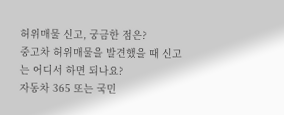허위매물 신고, 궁금한 점은?
중고차 허위매물을 발견했을 때 신고는 어디서 하면 되나요?
자동차 365 또는 국민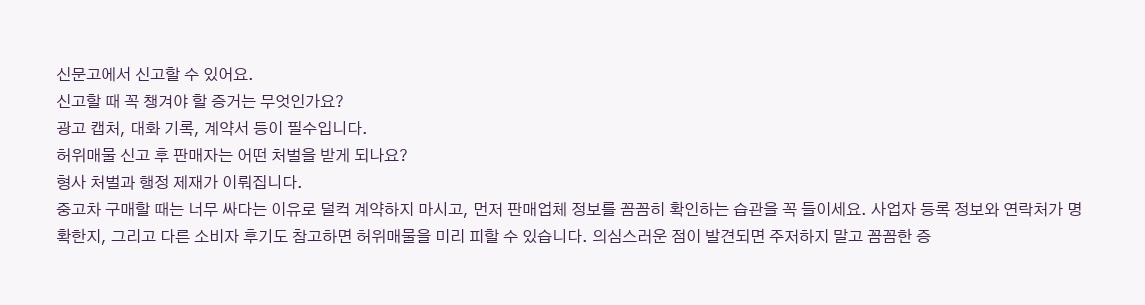신문고에서 신고할 수 있어요.
신고할 때 꼭 챙겨야 할 증거는 무엇인가요?
광고 캡처, 대화 기록, 계약서 등이 필수입니다.
허위매물 신고 후 판매자는 어떤 처벌을 받게 되나요?
형사 처벌과 행정 제재가 이뤄집니다.
중고차 구매할 때는 너무 싸다는 이유로 덜컥 계약하지 마시고, 먼저 판매업체 정보를 꼼꼼히 확인하는 습관을 꼭 들이세요. 사업자 등록 정보와 연락처가 명확한지, 그리고 다른 소비자 후기도 참고하면 허위매물을 미리 피할 수 있습니다. 의심스러운 점이 발견되면 주저하지 말고 꼼꼼한 증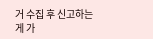거 수집 후 신고하는 게 가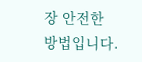장 안전한 방법입니다.